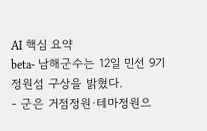AI 핵심 요약
beta- 남해군수는 12일 민선 9기 정원섬 구상을 밝혔다.
- 군은 거점정원·테마정원으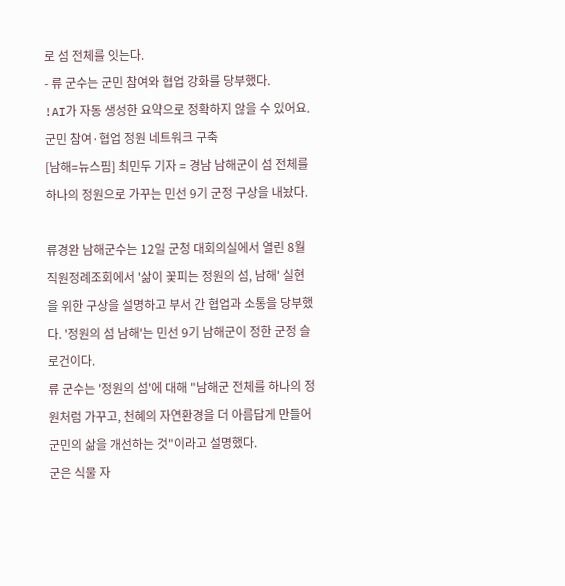로 섬 전체를 잇는다.
- 류 군수는 군민 참여와 협업 강화를 당부했다.
!AI가 자동 생성한 요약으로 정확하지 않을 수 있어요.
군민 참여·협업 정원 네트워크 구축
[남해=뉴스핌] 최민두 기자 = 경남 남해군이 섬 전체를 하나의 정원으로 가꾸는 민선 9기 군정 구상을 내놨다.

류경완 남해군수는 12일 군청 대회의실에서 열린 8월 직원정례조회에서 '삶이 꽃피는 정원의 섬, 남해' 실현을 위한 구상을 설명하고 부서 간 협업과 소통을 당부했다. '정원의 섬 남해'는 민선 9기 남해군이 정한 군정 슬로건이다.
류 군수는 '정원의 섬'에 대해 "남해군 전체를 하나의 정원처럼 가꾸고, 천혜의 자연환경을 더 아름답게 만들어 군민의 삶을 개선하는 것"이라고 설명했다.
군은 식물 자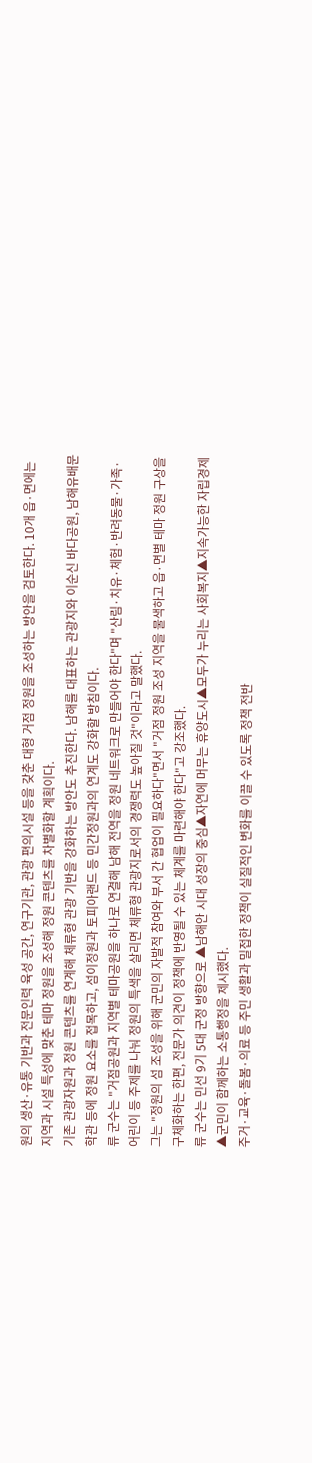원의 생산·유통 기반과 전문인력 육성 공간, 연구기관, 관광 편의시설 등을 갖춘 대형 거점 정원을 조성하는 방안을 검토한다. 10개 읍·면에는 지역과 시설 특성에 맞춘 테마 정원을 조성해 정원 콘텐츠를 차별화할 계획이다.
기존 관광자원과 정원 콘텐츠를 연계해 체류형 관광 기반을 강화하는 방안도 추진한다. 남해를 대표하는 관광지와 이순신 바다공원, 남해유배문학관 등에 정원 요소를 접목하고, 섬이정원과 토피아랜드 등 민간정원과의 연계도 강화할 방침이다.
류 군수는 "거점공원과 지역별 테마공원을 하나로 연결해 남해 전역을 정원 네트워크로 만들어야 한다"며 "산림·치유·체험·반려동물·가족·어린이 등 주제를 나눠 정원의 특색을 살리면 체류형 관광지로서의 경쟁력도 높아질 것"이라고 말했다.
그는 "정원의 섬 조성을 위해 군민의 자발적 참여와 부서 간 협업이 필요하다"면서 "거점 정원 조성 지역을 물색하고 읍·면별 테마 정원 구상을 구체화하는 한편, 전문가 의견이 정책에 반영될 수 있는 체계를 마련해야 한다"고 강조했다.
류 군수는 민선 9기 5대 군정 방향으로 ▲남해안 시대 성장의 중심▲자연에 머무는 휴양도시▲모두가 누리는 사회복지▲지속가능한 자립경제▲군민이 함께하는 소통행정을 제시했다.
주거·교육·돌봄·의료 등 주민 생활과 밀접한 정책이 실질적인 변화를 이끌 수 있도록 정책 전반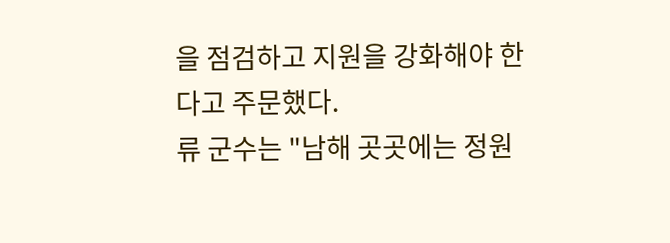을 점검하고 지원을 강화해야 한다고 주문했다.
류 군수는 "남해 곳곳에는 정원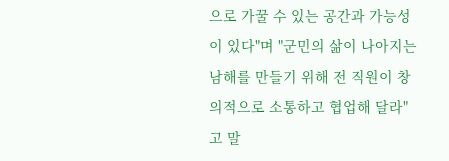으로 가꿀 수 있는 공간과 가능성이 있다"며 "군민의 삶이 나아지는 남해를 만들기 위해 전 직원이 창의적으로 소통하고 협업해 달라"고 말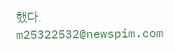했다.
m25322532@newspim.com